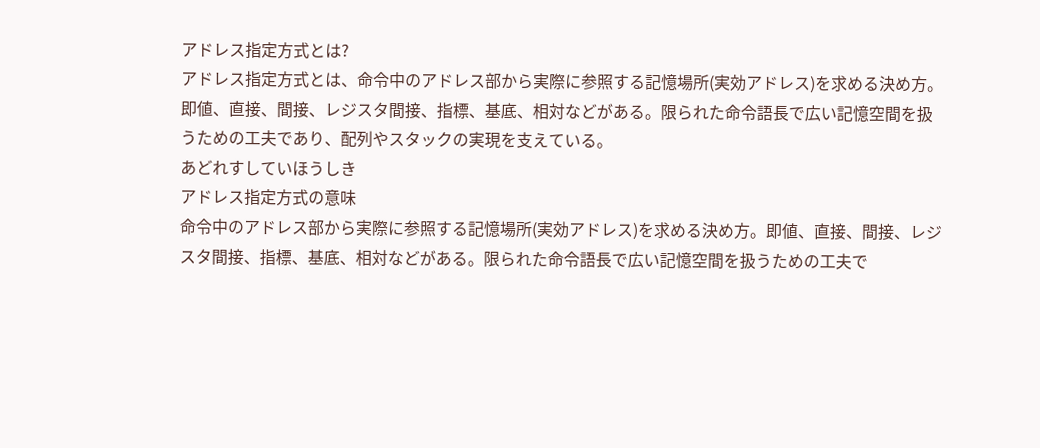アドレス指定方式とは?
アドレス指定方式とは、命令中のアドレス部から実際に参照する記憶場所(実効アドレス)を求める決め方。即値、直接、間接、レジスタ間接、指標、基底、相対などがある。限られた命令語長で広い記憶空間を扱うための工夫であり、配列やスタックの実現を支えている。
あどれすしていほうしき
アドレス指定方式の意味
命令中のアドレス部から実際に参照する記憶場所(実効アドレス)を求める決め方。即値、直接、間接、レジスタ間接、指標、基底、相対などがある。限られた命令語長で広い記憶空間を扱うための工夫で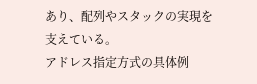あり、配列やスタックの実現を支えている。
アドレス指定方式の具体例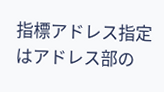指標アドレス指定はアドレス部の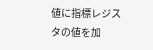値に指標レジスタの値を加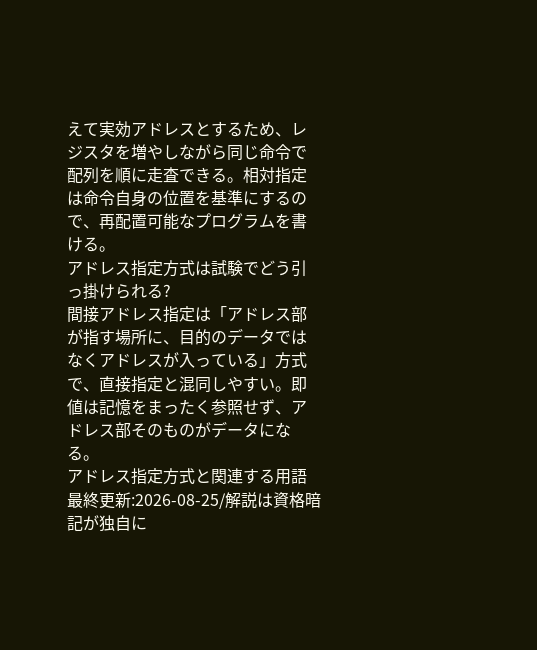えて実効アドレスとするため、レジスタを増やしながら同じ命令で配列を順に走査できる。相対指定は命令自身の位置を基準にするので、再配置可能なプログラムを書ける。
アドレス指定方式は試験でどう引っ掛けられる?
間接アドレス指定は「アドレス部が指す場所に、目的のデータではなくアドレスが入っている」方式で、直接指定と混同しやすい。即値は記憶をまったく参照せず、アドレス部そのものがデータになる。
アドレス指定方式と関連する用語
最終更新:2026-08-25/解説は資格暗記が独自に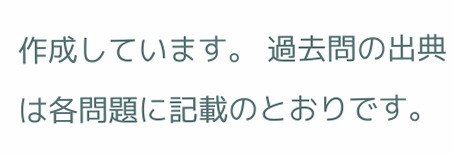作成しています。 過去問の出典は各問題に記載のとおりです。